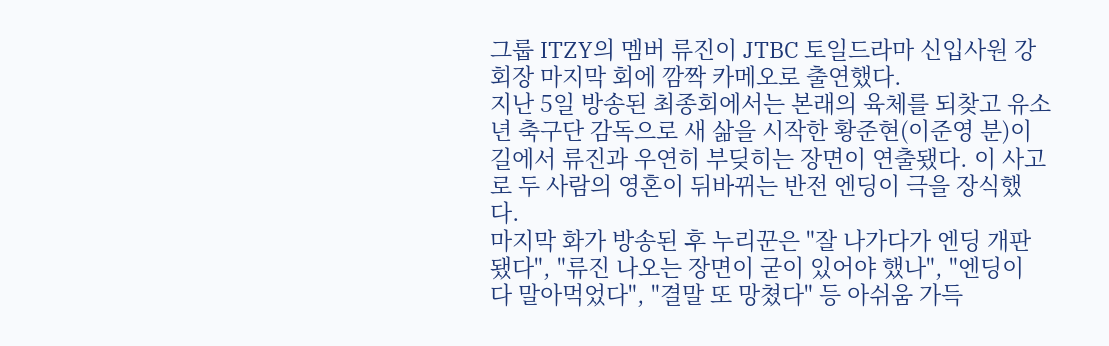그룹 ITZY의 멤버 류진이 JTBC 토일드라마 신입사원 강회장 마지막 회에 깜짝 카메오로 출연했다.
지난 5일 방송된 최종회에서는 본래의 육체를 되찾고 유소년 축구단 감독으로 새 삶을 시작한 황준현(이준영 분)이 길에서 류진과 우연히 부딪히는 장면이 연출됐다. 이 사고로 두 사람의 영혼이 뒤바뀌는 반전 엔딩이 극을 장식했다.
마지막 화가 방송된 후 누리꾼은 "잘 나가다가 엔딩 개판됐다", "류진 나오는 장면이 굳이 있어야 했나", "엔딩이 다 말아먹었다", "결말 또 망쳤다" 등 아쉬움 가득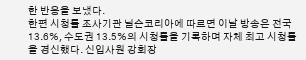한 반응을 보냈다.
한편 시청률 조사기관 닐슨코리아에 따르면 이날 방송은 전국 13.6%, 수도권 13.5%의 시청률을 기록하며 자체 최고 시청률을 경신했다. 신입사원 강회장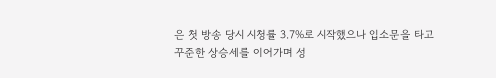은 첫 방송 당시 시청률 3.7%로 시작했으나 입소문을 타고 꾸준한 상승세를 이어가며 성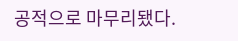공적으로 마무리됐다.